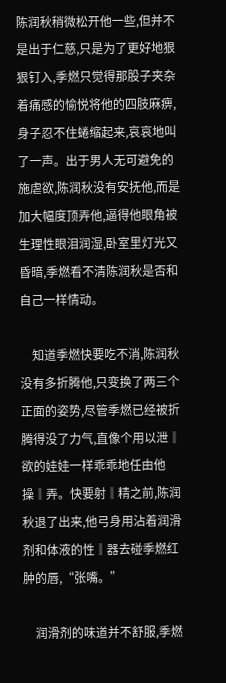陈润秋稍微松开他一些,但并不是出于仁慈,只是为了更好地狠狠钉入,季燃只觉得那股子夹杂着痛感的愉悦将他的四肢麻痹,身子忍不住蜷缩起来,哀哀地叫了一声。出于男人无可避免的施虐欲,陈润秋没有安抚他,而是加大幅度顶弄他,逼得他眼角被生理性眼泪润湿,卧室里灯光又昏暗,季燃看不清陈润秋是否和自己一样情动。

    知道季燃快要吃不消,陈润秋没有多折腾他,只变换了两三个正面的姿势,尽管季燃已经被折腾得没了力气,直像个用以泄‖欲的娃娃一样乖乖地任由他操‖弄。快要射‖精之前,陈润秋退了出来,他弓身用沾着润滑剂和体液的性‖器去碰季燃红肿的唇,“张嘴。”

    润滑剂的味道并不舒服,季燃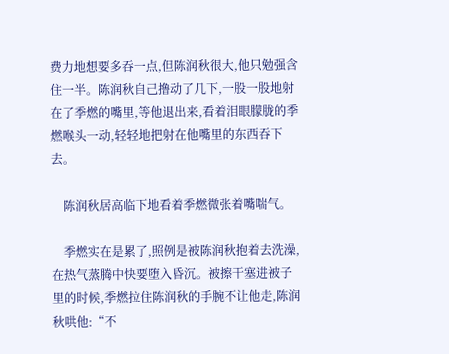费力地想要多吞一点,但陈润秋很大,他只勉强含住一半。陈润秋自己撸动了几下,一股一股地射在了季燃的嘴里,等他退出来,看着泪眼朦胧的季燃喉头一动,轻轻地把射在他嘴里的东西吞下去。

    陈润秋居高临下地看着季燃微张着嘴喘气。

    季燃实在是累了,照例是被陈润秋抱着去洗澡,在热气蒸腾中快要堕入昏沉。被擦干塞进被子里的时候,季燃拉住陈润秋的手腕不让他走,陈润秋哄他:“不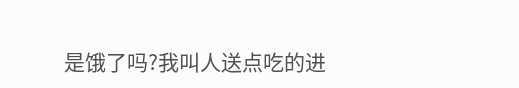是饿了吗?我叫人送点吃的进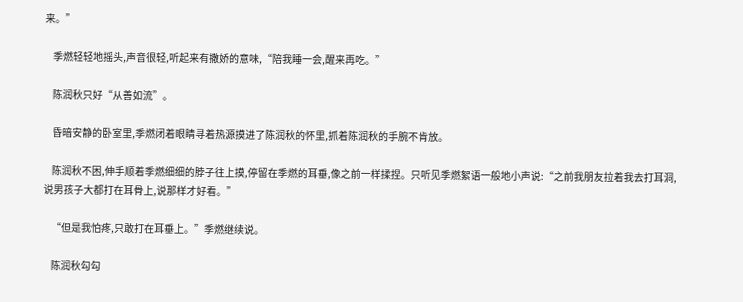来。”

    季燃轻轻地摇头,声音很轻,听起来有撒娇的意味,“陪我睡一会,醒来再吃。”

    陈润秋只好“从善如流”。

    昏暗安静的卧室里,季燃闭着眼睛寻着热源摸进了陈润秋的怀里,抓着陈润秋的手腕不肯放。

    陈润秋不困,伸手顺着季燃细细的脖子往上摸,停留在季燃的耳垂,像之前一样揉捏。只听见季燃絮语一般地小声说:“之前我朋友拉着我去打耳洞,说男孩子大都打在耳骨上,说那样才好看。”

    “但是我怕疼,只敢打在耳垂上。”季燃继续说。

    陈润秋勾勾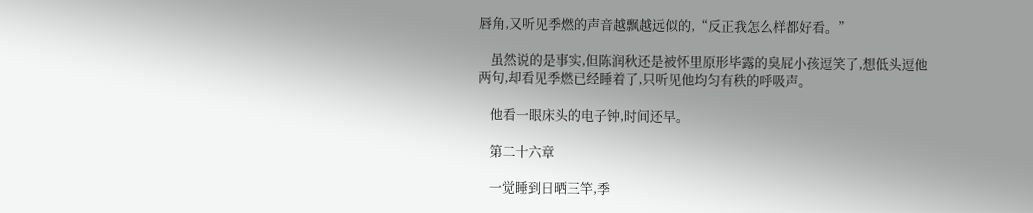唇角,又听见季燃的声音越飘越远似的,“反正我怎么样都好看。”

    虽然说的是事实,但陈润秋还是被怀里原形毕露的臭屁小孩逗笑了,想低头逗他两句,却看见季燃已经睡着了,只听见他均匀有秩的呼吸声。

    他看一眼床头的电子钟,时间还早。

    第二十六章

    一觉睡到日晒三竿,季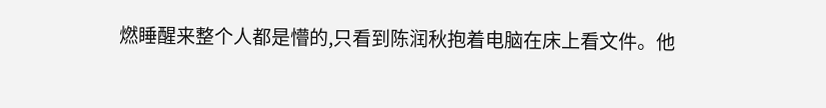燃睡醒来整个人都是懵的,只看到陈润秋抱着电脑在床上看文件。他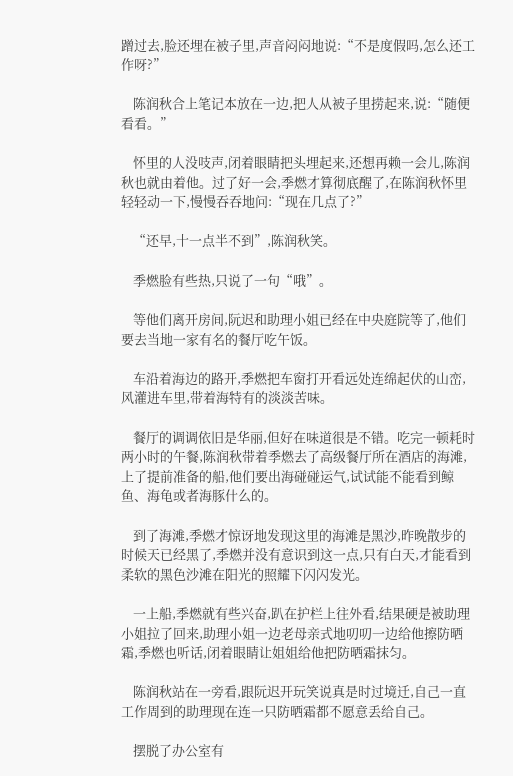蹭过去,脸还埋在被子里,声音闷闷地说:“不是度假吗,怎么还工作呀?”

    陈润秋合上笔记本放在一边,把人从被子里捞起来,说:“随便看看。”

    怀里的人没吱声,闭着眼睛把头埋起来,还想再赖一会儿,陈润秋也就由着他。过了好一会,季燃才算彻底醒了,在陈润秋怀里轻轻动一下,慢慢吞吞地问:“现在几点了?”

    “还早,十一点半不到”,陈润秋笑。

    季燃脸有些热,只说了一句“哦”。

    等他们离开房间,阮迟和助理小姐已经在中央庭院等了,他们要去当地一家有名的餐厅吃午饭。

    车沿着海边的路开,季燃把车窗打开看远处连绵起伏的山峦,风灌进车里,带着海特有的淡淡苦味。

    餐厅的调调依旧是华丽,但好在味道很是不错。吃完一顿耗时两小时的午餐,陈润秋带着季燃去了高级餐厅所在酒店的海滩,上了提前准备的船,他们要出海碰碰运气,试试能不能看到鲸鱼、海龟或者海豚什么的。

    到了海滩,季燃才惊讶地发现这里的海滩是黑沙,昨晚散步的时候天已经黑了,季燃并没有意识到这一点,只有白天,才能看到柔软的黑色沙滩在阳光的照耀下闪闪发光。

    一上船,季燃就有些兴奋,趴在护栏上往外看,结果硬是被助理小姐拉了回来,助理小姐一边老母亲式地叨叨一边给他擦防晒霜,季燃也听话,闭着眼睛让姐姐给他把防晒霜抹匀。

    陈润秋站在一旁看,跟阮迟开玩笑说真是时过境迁,自己一直工作周到的助理现在连一只防晒霜都不愿意丢给自己。

    摆脱了办公室有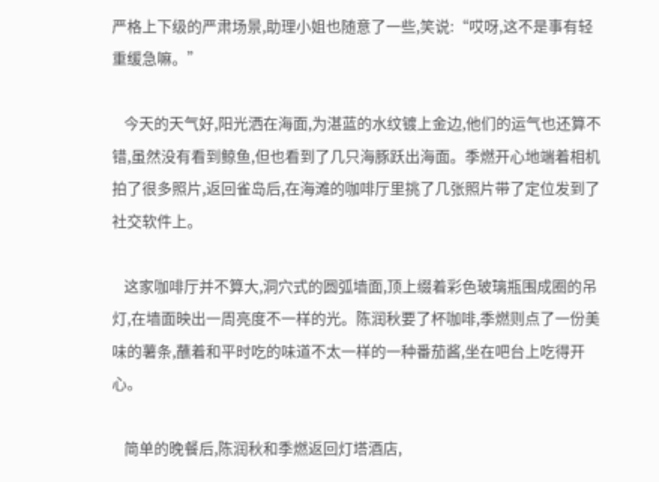严格上下级的严肃场景,助理小姐也随意了一些,笑说:“哎呀,这不是事有轻重缓急嘛。”

    今天的天气好,阳光洒在海面,为湛蓝的水纹镀上金边,他们的运气也还算不错,虽然没有看到鲸鱼,但也看到了几只海豚跃出海面。季燃开心地端着相机拍了很多照片,返回雀岛后,在海滩的咖啡厅里挑了几张照片带了定位发到了社交软件上。

    这家咖啡厅并不算大,洞穴式的圆弧墙面,顶上缀着彩色玻璃瓶围成圈的吊灯,在墙面映出一周亮度不一样的光。陈润秋要了杯咖啡,季燃则点了一份美味的薯条,蘸着和平时吃的味道不太一样的一种番茄酱,坐在吧台上吃得开心。

    简单的晚餐后,陈润秋和季燃返回灯塔酒店,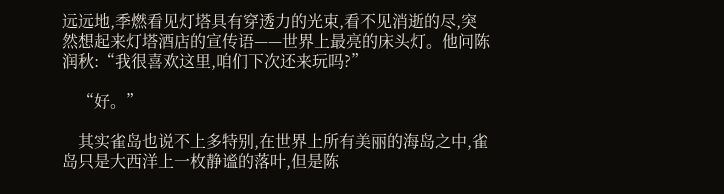远远地,季燃看见灯塔具有穿透力的光束,看不见消逝的尽,突然想起来灯塔酒店的宣传语——世界上最亮的床头灯。他问陈润秋:“我很喜欢这里,咱们下次还来玩吗?”

    “好。”

    其实雀岛也说不上多特别,在世界上所有美丽的海岛之中,雀岛只是大西洋上一枚静谧的落叶,但是陈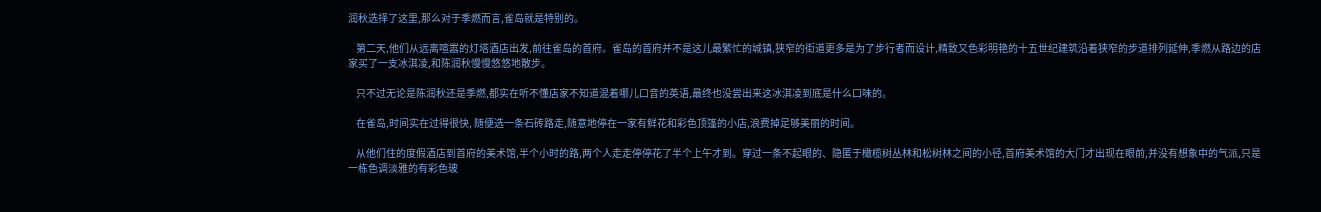润秋选择了这里,那么对于季燃而言,雀岛就是特别的。

    第二天,他们从远离喧嚣的灯塔酒店出发,前往雀岛的首府。雀岛的首府并不是这儿最繁忙的城镇,狭窄的街道更多是为了步行者而设计,精致又色彩明艳的十五世纪建筑沿着狭窄的步道排列延伸,季燃从路边的店家买了一支冰淇凌,和陈润秋慢慢悠悠地散步。

    只不过无论是陈润秋还是季燃,都实在听不懂店家不知道混着哪儿口音的英语,最终也没尝出来这冰淇凌到底是什么口味的。

    在雀岛,时间实在过得很快, 随便选一条石砖路走,随意地停在一家有鲜花和彩色顶篷的小店,浪费掉足够美丽的时间。

    从他们住的度假酒店到首府的美术馆,半个小时的路,两个人走走停停花了半个上午才到。穿过一条不起眼的、隐匿于橄榄树丛林和松树林之间的小径,首府美术馆的大门才出现在眼前,并没有想象中的气派,只是一栋色调淡雅的有彩色玻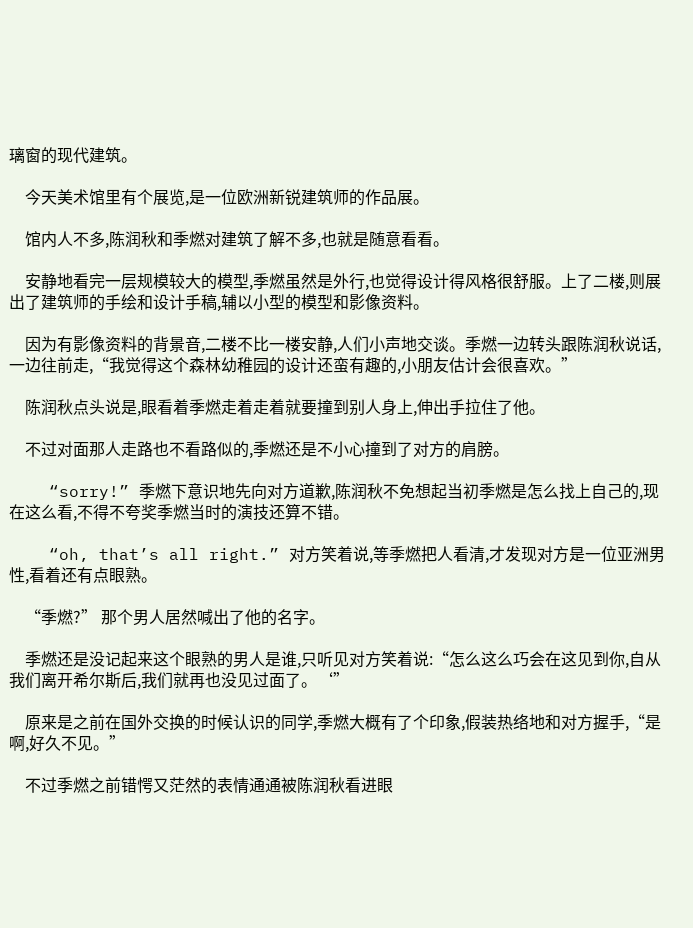璃窗的现代建筑。

    今天美术馆里有个展览,是一位欧洲新锐建筑师的作品展。

    馆内人不多,陈润秋和季燃对建筑了解不多,也就是随意看看。

    安静地看完一层规模较大的模型,季燃虽然是外行,也觉得设计得风格很舒服。上了二楼,则展出了建筑师的手绘和设计手稿,辅以小型的模型和影像资料。

    因为有影像资料的背景音,二楼不比一楼安静,人们小声地交谈。季燃一边转头跟陈润秋说话,一边往前走,“我觉得这个森林幼稚园的设计还蛮有趣的,小朋友估计会很喜欢。”

    陈润秋点头说是,眼看着季燃走着走着就要撞到别人身上,伸出手拉住了他。

    不过对面那人走路也不看路似的,季燃还是不小心撞到了对方的肩膀。

    “sorry!” 季燃下意识地先向对方道歉,陈润秋不免想起当初季燃是怎么找上自己的,现在这么看,不得不夸奖季燃当时的演技还算不错。

    “oh, that’s all right.” 对方笑着说,等季燃把人看清,才发现对方是一位亚洲男性,看着还有点眼熟。

    “季燃?” 那个男人居然喊出了他的名字。

    季燃还是没记起来这个眼熟的男人是谁,只听见对方笑着说:“怎么这么巧会在这见到你,自从我们离开希尔斯后,我们就再也没见过面了。‘”

    原来是之前在国外交换的时候认识的同学,季燃大概有了个印象,假装热络地和对方握手,“是啊,好久不见。”

    不过季燃之前错愕又茫然的表情通通被陈润秋看进眼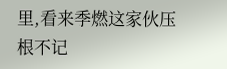里,看来季燃这家伙压根不记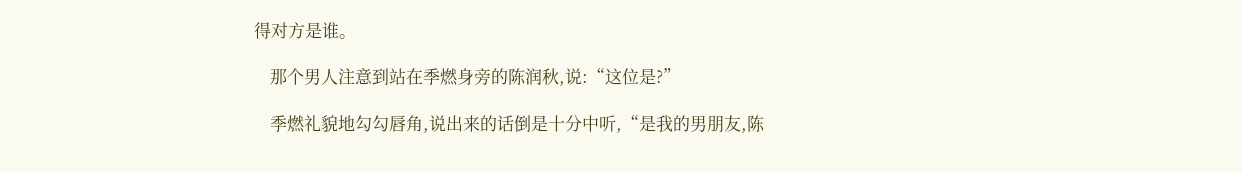得对方是谁。

    那个男人注意到站在季燃身旁的陈润秋,说:“这位是?”

    季燃礼貌地勾勾唇角,说出来的话倒是十分中听,“是我的男朋友,陈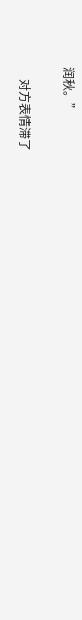润秋。”

    对方表情滞了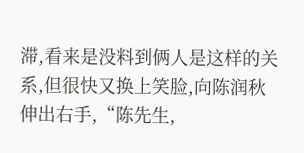滞,看来是没料到俩人是这样的关系,但很快又换上笑脸,向陈润秋伸出右手,“陈先生,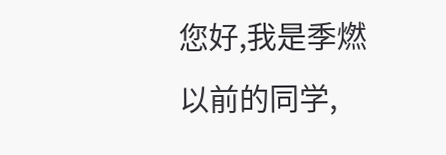您好,我是季燃以前的同学,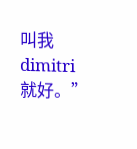叫我dimitri就好。”